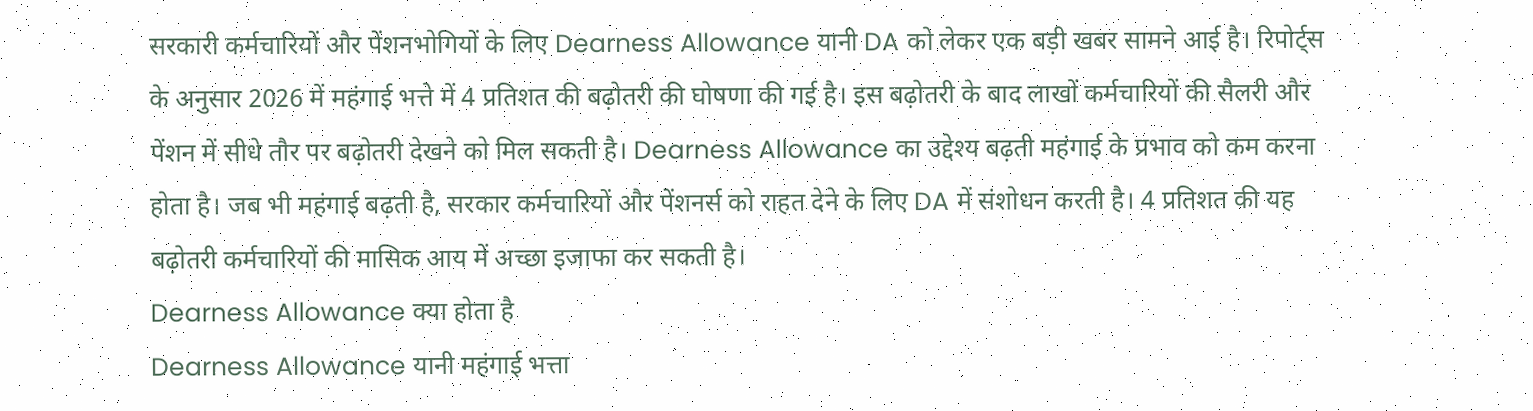सरकारी कर्मचारियों और पेंशनभोगियों के लिए Dearness Allowance यानी DA को लेकर एक बड़ी खबर सामने आई है। रिपोर्ट्स के अनुसार 2026 में महंगाई भत्ते में 4 प्रतिशत की बढ़ोतरी की घोषणा की गई है। इस बढ़ोतरी के बाद लाखों कर्मचारियों की सैलरी और पेंशन में सीधे तौर पर बढ़ोतरी देखने को मिल सकती है। Dearness Allowance का उद्देश्य बढ़ती महंगाई के प्रभाव को कम करना होता है। जब भी महंगाई बढ़ती है, सरकार कर्मचारियों और पेंशनर्स को राहत देने के लिए DA में संशोधन करती है। 4 प्रतिशत की यह बढ़ोतरी कर्मचारियों की मासिक आय में अच्छा इजाफा कर सकती है।
Dearness Allowance क्या होता है
Dearness Allowance यानी महंगाई भत्ता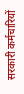सरकारी कर्मचारियों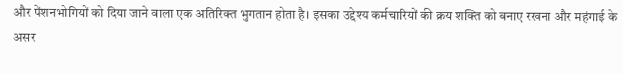और पेंशनभोगियों को दिया जाने वाला एक अतिरिक्त भुगतान होता है। इसका उद्देश्य कर्मचारियों की क्रय शक्ति को बनाए रखना और महंगाई के असर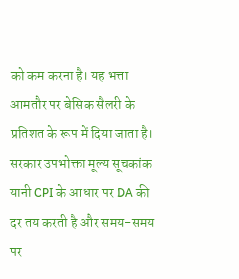को कम करना है। यह भत्ता आमतौर पर बेसिक सैलरी के प्रतिशत के रूप में दिया जाता है। सरकार उपभोक्ता मूल्य सूचकांक यानी CPI के आधार पर DA की दर तय करती है और समय-समय पर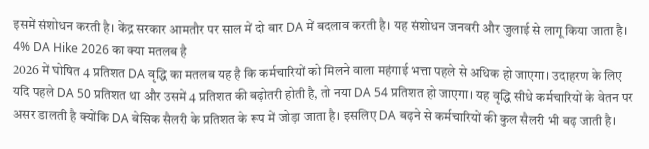इसमें संशोधन करती है। केंद्र सरकार आमतौर पर साल में दो बार DA में बदलाव करती है। यह संशोधन जनवरी और जुलाई से लागू किया जाता है।
4% DA Hike 2026 का क्या मतलब है
2026 में घोषित 4 प्रतिशत DA वृद्धि का मतलब यह है कि कर्मचारियों को मिलने वाला महंगाई भत्ता पहले से अधिक हो जाएगा। उदाहरण के लिए यदि पहले DA 50 प्रतिशत था और उसमें 4 प्रतिशत की बढ़ोतरी होती है, तो नया DA 54 प्रतिशत हो जाएगा। यह वृद्धि सीधे कर्मचारियों के वेतन पर असर डालती है क्योंकि DA बेसिक सैलरी के प्रतिशत के रूप में जोड़ा जाता है। इसलिए DA बढ़ने से कर्मचारियों की कुल सैलरी भी बढ़ जाती है।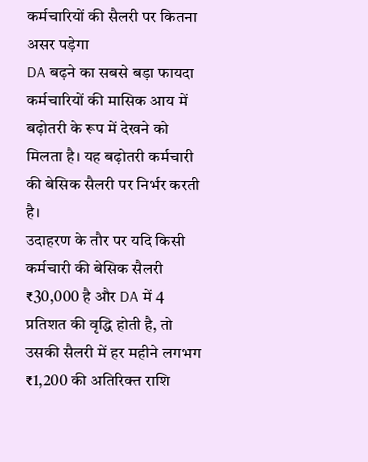कर्मचारियों की सैलरी पर कितना असर पड़ेगा
DA बढ़ने का सबसे बड़ा फायदा कर्मचारियों की मासिक आय में बढ़ोतरी के रूप में देखने को मिलता है। यह बढ़ोतरी कर्मचारी की बेसिक सैलरी पर निर्भर करती है।
उदाहरण के तौर पर यदि किसी कर्मचारी की बेसिक सैलरी ₹30,000 है और DA में 4 प्रतिशत की वृद्धि होती है, तो उसकी सैलरी में हर महीने लगभग ₹1,200 की अतिरिक्त राशि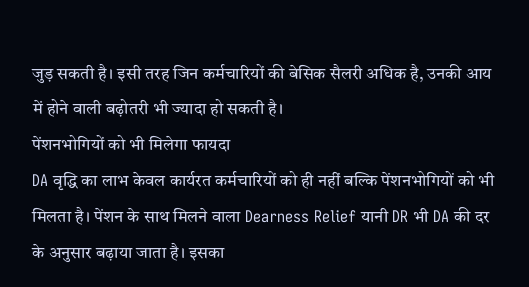जुड़ सकती है। इसी तरह जिन कर्मचारियों की बेसिक सैलरी अधिक है, उनकी आय में होने वाली बढ़ोतरी भी ज्यादा हो सकती है।
पेंशनभोगियों को भी मिलेगा फायदा
DA वृद्धि का लाभ केवल कार्यरत कर्मचारियों को ही नहीं बल्कि पेंशनभोगियों को भी मिलता है। पेंशन के साथ मिलने वाला Dearness Relief यानी DR भी DA की दर के अनुसार बढ़ाया जाता है। इसका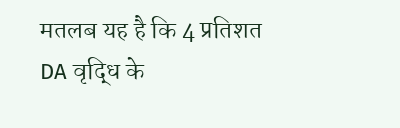मतलब यह है कि 4 प्रतिशत DA वृद्धि के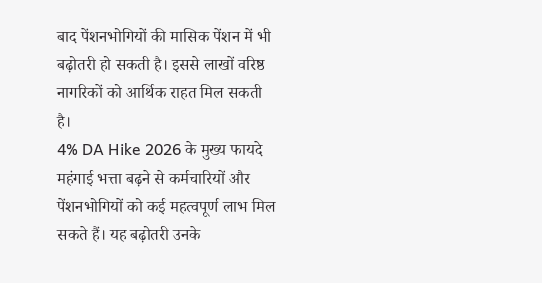बाद पेंशनभोगियों की मासिक पेंशन में भी बढ़ोतरी हो सकती है। इससे लाखों वरिष्ठ नागरिकों को आर्थिक राहत मिल सकती है।
4% DA Hike 2026 के मुख्य फायदे
महंगाई भत्ता बढ़ने से कर्मचारियों और पेंशनभोगियों को कई महत्वपूर्ण लाभ मिल सकते हैं। यह बढ़ोतरी उनके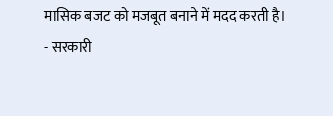मासिक बजट को मजबूत बनाने में मदद करती है।
- सरकारी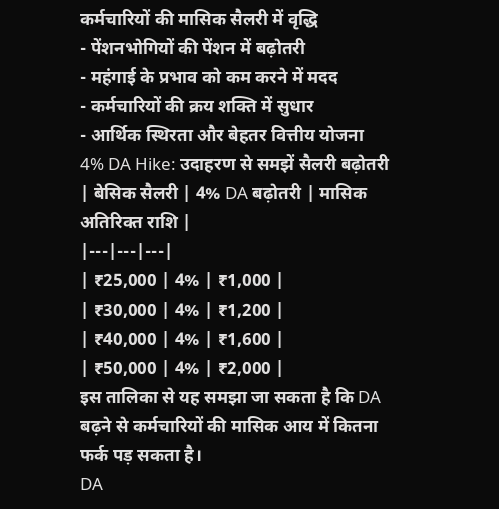कर्मचारियों की मासिक सैलरी में वृद्धि
- पेंशनभोगियों की पेंशन में बढ़ोतरी
- महंगाई के प्रभाव को कम करने में मदद
- कर्मचारियों की क्रय शक्ति में सुधार
- आर्थिक स्थिरता और बेहतर वित्तीय योजना
4% DA Hike: उदाहरण से समझें सैलरी बढ़ोतरी
| बेसिक सैलरी | 4% DA बढ़ोतरी | मासिक अतिरिक्त राशि |
|---|---|---|
| ₹25,000 | 4% | ₹1,000 |
| ₹30,000 | 4% | ₹1,200 |
| ₹40,000 | 4% | ₹1,600 |
| ₹50,000 | 4% | ₹2,000 |
इस तालिका से यह समझा जा सकता है कि DA बढ़ने से कर्मचारियों की मासिक आय में कितना फर्क पड़ सकता है।
DA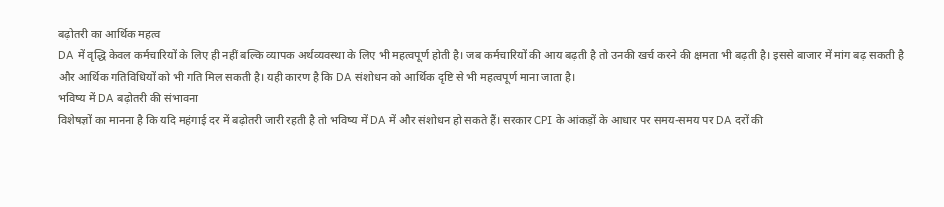बढ़ोतरी का आर्थिक महत्व
DA में वृद्धि केवल कर्मचारियों के लिए ही नहीं बल्कि व्यापक अर्थव्यवस्था के लिए भी महत्वपूर्ण होती है। जब कर्मचारियों की आय बढ़ती है तो उनकी खर्च करने की क्षमता भी बढ़ती है। इससे बाजार में मांग बढ़ सकती है और आर्थिक गतिविधियों को भी गति मिल सकती है। यही कारण है कि DA संशोधन को आर्थिक दृष्टि से भी महत्वपूर्ण माना जाता है।
भविष्य में DA बढ़ोतरी की संभावना
विशेषज्ञों का मानना है कि यदि महंगाई दर में बढ़ोतरी जारी रहती है तो भविष्य में DA में और संशोधन हो सकते हैं। सरकार CPI के आंकड़ों के आधार पर समय-समय पर DA दरों की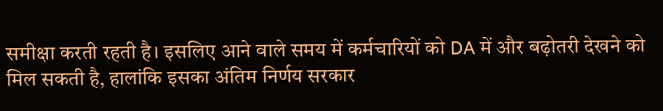समीक्षा करती रहती है। इसलिए आने वाले समय में कर्मचारियों को DA में और बढ़ोतरी देखने को मिल सकती है, हालांकि इसका अंतिम निर्णय सरकार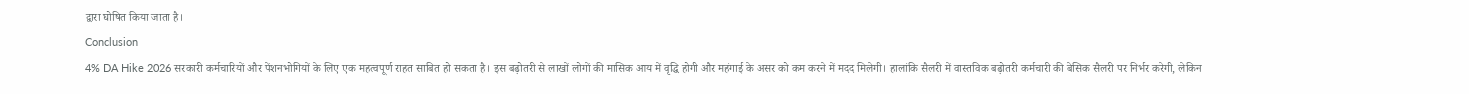द्वारा घोषित किया जाता है।
Conclusion
4% DA Hike 2026 सरकारी कर्मचारियों और पेंशनभोगियों के लिए एक महत्वपूर्ण राहत साबित हो सकता है। इस बढ़ोतरी से लाखों लोगों की मासिक आय में वृद्धि होगी और महंगाई के असर को कम करने में मदद मिलेगी। हालांकि सैलरी में वास्तविक बढ़ोतरी कर्मचारी की बेसिक सैलरी पर निर्भर करेगी, लेकिन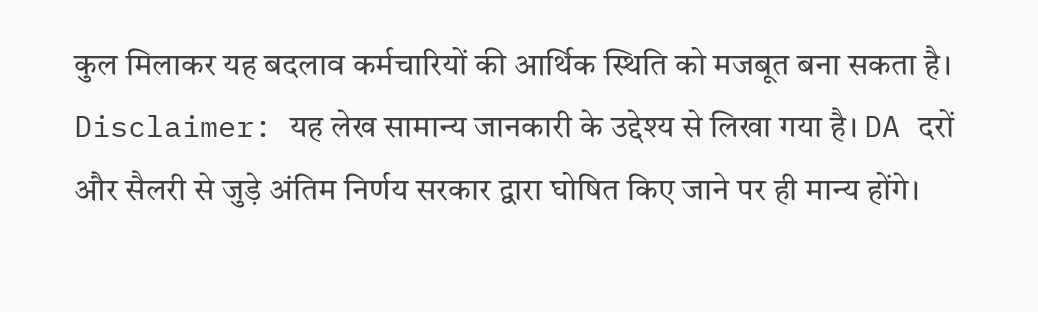कुल मिलाकर यह बदलाव कर्मचारियों की आर्थिक स्थिति को मजबूत बना सकता है।
Disclaimer: यह लेख सामान्य जानकारी के उद्देश्य से लिखा गया है। DA दरों और सैलरी से जुड़े अंतिम निर्णय सरकार द्वारा घोषित किए जाने पर ही मान्य होंगे।